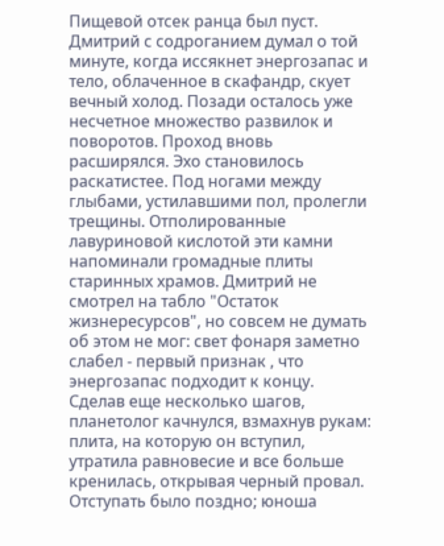Пищевой отсек ранца был пуст. Дмитрий с содроганием думал о той минуте, когда иссякнет энергозапас и тело, облаченное в скафандр, скует вечный холод. Позади осталось уже несчетное множество развилок и поворотов. Проход вновь расширялся. Эхо становилось раскатистее. Под ногами между глыбами, устилавшими пол, пролегли трещины. Отполированные лавуриновой кислотой эти камни напоминали громадные плиты старинных храмов. Дмитрий не смотрел на табло "Остаток жизнересурсов", но совсем не думать об этом не мог: свет фонаря заметно слабел - первый признак , что энергозапас подходит к концу. Сделав еще несколько шагов, планетолог качнулся, взмахнув рукам: плита, на которую он вступил, утратила равновесие и все больше кренилась, открывая черный провал. Отступать было поздно; юноша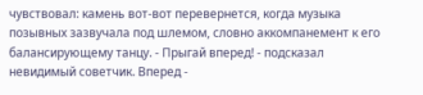чувствовал: камень вот-вот перевернется, когда музыка позывных зазвучала под шлемом, словно аккомпанемент к его балансирующему танцу. - Прыгай вперед! - подсказал невидимый советчик. Вперед -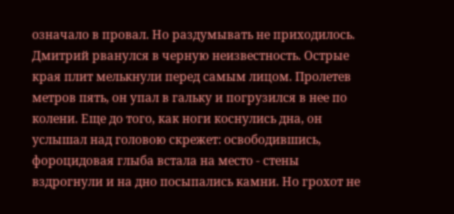означало в провал. Но раздумывать не приходилось. Дмитрий рванулся в черную неизвестность. Острые края плит мелькнули перед самым лицом. Пролетев метров пять, он упал в гальку и погрузился в нее по колени. Еще до того, как ноги коснулись дна, он услышал над головою скрежет: освободившись, фороцидовая глыба встала на место - стены вздрогнули и на дно посыпались камни. Но грохот не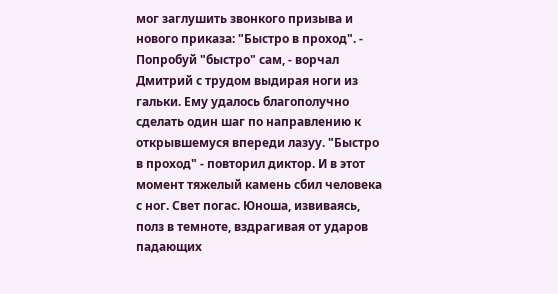мог заглушить звонкого призыва и нового приказа: "Быстро в проход". - Попробуй "быстро" сам, - ворчал Дмитрий с трудом выдирая ноги из гальки. Ему удалось благополучно сделать один шаг по направлению к открывшемуся впереди лазуу. "Быстро в проход" - повторил диктор. И в этот момент тяжелый камень сбил человека с ног. Свет погас. Юноша, извиваясь, полз в темноте, вздрагивая от ударов падающих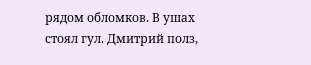рядом обломков. В ушах стоял гул. Дмитрий полз,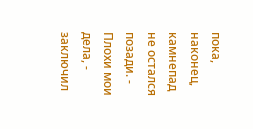пока, наконец, камнепад не остался позади. - Плохи мои дела, - заключил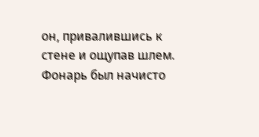он, привалившись к стене и ощупав шлем. Фонарь был начисто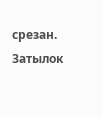срезан. Затылок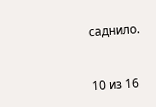саднило.


10 из 16